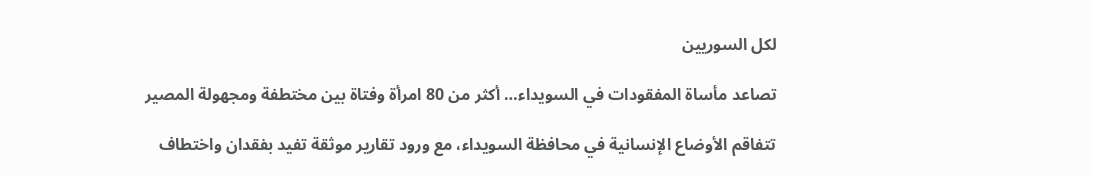لكل السوريين

تصاعد مأساة المفقودات في السويداء… أكثر من 80 امرأة وفتاة بين مختطفة ومجهولة المصير

تتفاقم الأوضاع الإنسانية في محافظة السويداء، مع ورود تقارير موثقة تفيد بفقدان واختطاف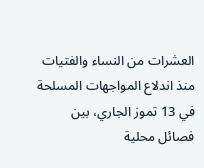العشرات من النساء والفتيات منذ اندلاع المواجهات المسلحة في 13 تموز الجاري، بين فصائل محلية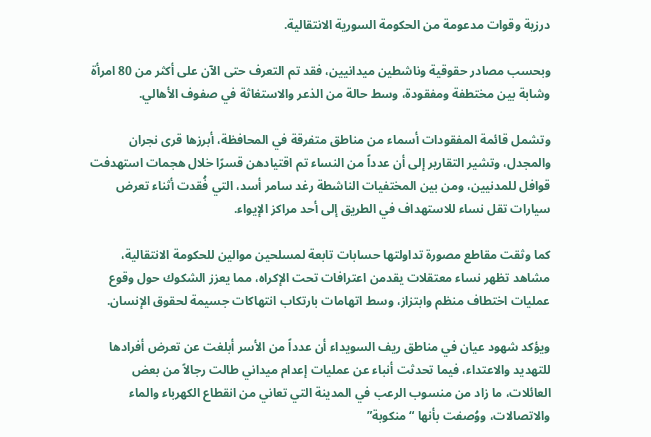درزية وقوات مدعومة من الحكومة السورية الانتقالية.

وبحسب مصادر حقوقية وناشطين ميدانيين، فقد تم التعرف حتى الآن على أكثر من 80 امرأة وشابة بين مختطفة ومفقودة، وسط حالة من الذعر والاستغاثة في صفوف الأهالي.

وتشمل قائمة المفقودات أسماء من مناطق متفرقة في المحافظة، أبرزها قرى نجران والمجدل، وتشير التقارير إلى أن عدداً من النساء تم اقتيادهن قسرًا خلال هجمات استهدفت قوافل للمدنيين، ومن بين المختفيات الناشطة رغد سامر أسد، التي فُقدت أثناء تعرض سيارات تقل نساء للاستهداف في الطريق إلى أحد مراكز الإيواء.

كما وثقت مقاطع مصورة تداولتها حسابات تابعة لمسلحين موالين للحكومة الانتقالية، مشاهد تظهر نساء معتقلات يقدمن اعترافات تحت الإكراه، مما يعزز الشكوك حول وقوع عمليات اختطاف منظم وابتزاز، وسط اتهامات بارتكاب انتهاكات جسيمة لحقوق الإنسان.

ويؤكد شهود عيان في مناطق ريف السويداء أن عدداً من الأسر أبلغت عن تعرض أفرادها للتهديد والاعتداء، فيما تحدثت أنباء عن عمليات إعدام ميداني طالت رجالاً من بعض العائلات، ما زاد من منسوب الرعب في المدينة التي تعاني من انقطاع الكهرباء والماء والاتصالات، ووُصفت بأنها “منكوبة”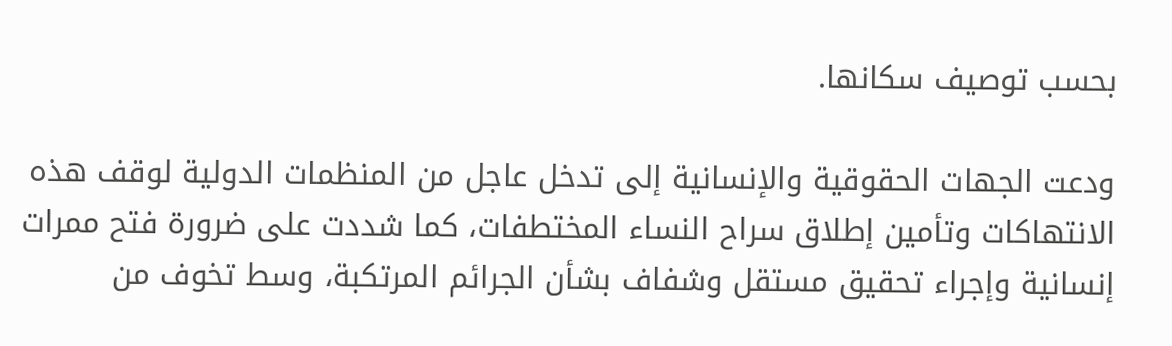بحسب توصيف سكانها.

ودعت الجهات الحقوقية والإنسانية إلى تدخل عاجل من المنظمات الدولية لوقف هذه الانتهاكات وتأمين إطلاق سراح النساء المختطفات، كما شددت على ضرورة فتح ممرات إنسانية وإجراء تحقيق مستقل وشفاف بشأن الجرائم المرتكبة، وسط تخوف من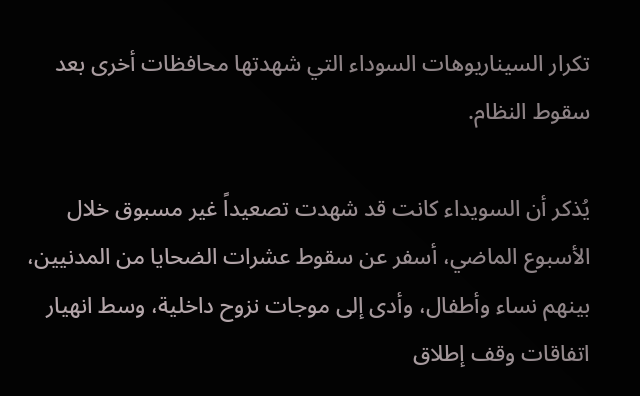تكرار السيناريوهات السوداء التي شهدتها محافظات أخرى بعد سقوط النظام.

يُذكر أن السويداء كانت قد شهدت تصعيداً غير مسبوق خلال الأسبوع الماضي، أسفر عن سقوط عشرات الضحايا من المدنيين، بينهم نساء وأطفال، وأدى إلى موجات نزوح داخلية، وسط انهيار اتفاقات وقف إطلاق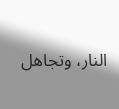النار، وتجاهل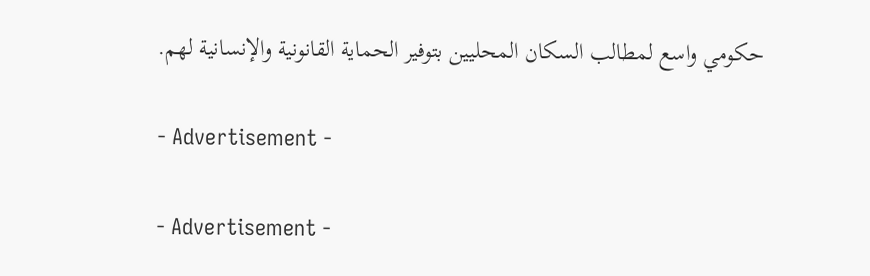حكومي واسع لمطالب السكان المحليين بتوفير الحماية القانونية والإنسانية لهم.

- Advertisement -

- Advertisement -